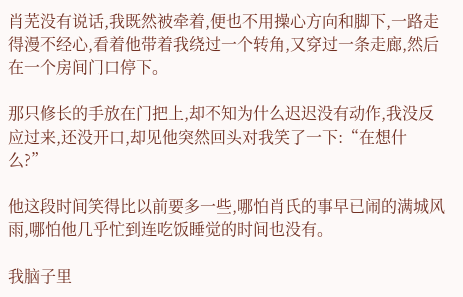肖芜没有说话,我既然被牵着,便也不用操心方向和脚下,一路走得漫不经心,看着他带着我绕过一个转角,又穿过一条走廊,然后在一个房间门口停下。

那只修长的手放在门把上,却不知为什么迟迟没有动作,我没反应过来,还没开口,却见他突然回头对我笑了一下:“在想什么?”

他这段时间笑得比以前要多一些,哪怕肖氏的事早已闹的满城风雨,哪怕他几乎忙到连吃饭睡觉的时间也没有。

我脑子里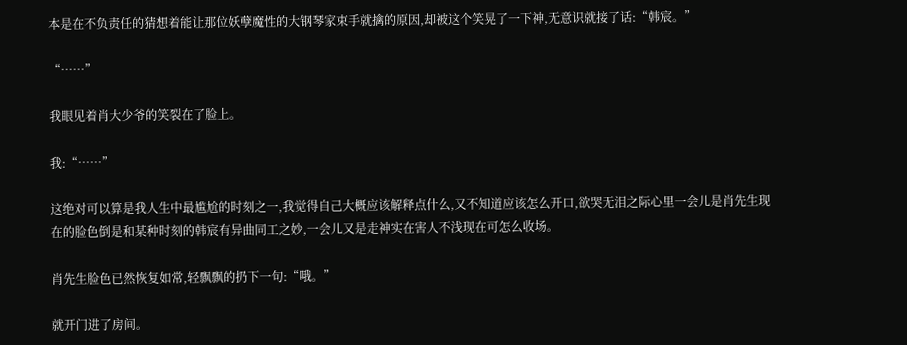本是在不负责任的猜想着能让那位妖孽魔性的大钢琴家束手就擒的原因,却被这个笑晃了一下神,无意识就接了话:“韩宸。”

“……”

我眼见着肖大少爷的笑裂在了脸上。

我:“……”

这绝对可以算是我人生中最尴尬的时刻之一,我觉得自己大概应该解释点什么,又不知道应该怎么开口,欲哭无泪之际心里一会儿是肖先生现在的脸色倒是和某种时刻的韩宸有异曲同工之妙,一会儿又是走神实在害人不浅现在可怎么收场。

肖先生脸色已然恢复如常,轻飘飘的扔下一句:“哦。”

就开门进了房间。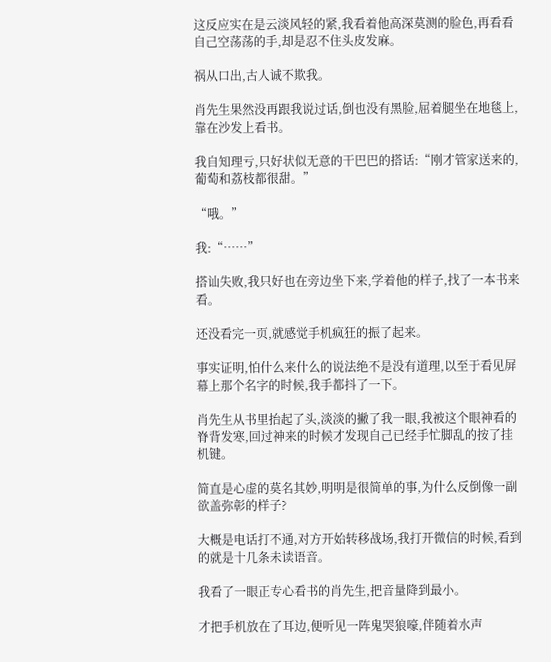这反应实在是云淡风轻的紧,我看着他高深莫测的脸色,再看看自己空荡荡的手,却是忍不住头皮发麻。

祸从口出,古人诚不欺我。

肖先生果然没再跟我说过话,倒也没有黑脸,屈着腿坐在地毯上,靠在沙发上看书。

我自知理亏,只好状似无意的干巴巴的搭话:“刚才管家送来的,葡萄和荔枝都很甜。”

“哦。”

我:“……”

搭讪失败,我只好也在旁边坐下来,学着他的样子,找了一本书来看。

还没看完一页,就感觉手机疯狂的振了起来。

事实证明,怕什么来什么的说法绝不是没有道理,以至于看见屏幕上那个名字的时候,我手都抖了一下。

肖先生从书里抬起了头,淡淡的撇了我一眼,我被这个眼神看的脊背发寒,回过神来的时候才发现自己已经手忙脚乱的按了挂机键。

简直是心虚的莫名其妙,明明是很简单的事,为什么反倒像一副欲盖弥彰的样子?

大概是电话打不通,对方开始转移战场,我打开微信的时候,看到的就是十几条未读语音。

我看了一眼正专心看书的肖先生,把音量降到最小。

才把手机放在了耳边,便听见一阵鬼哭狼嚎,伴随着水声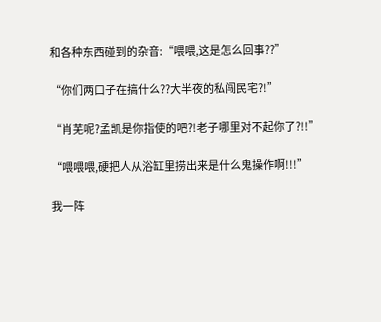和各种东西碰到的杂音:“喂喂,这是怎么回事??”

“你们两口子在搞什么??大半夜的私闯民宅?!”

“肖芜呢?孟凯是你指使的吧?!老子哪里对不起你了?!!”

“喂喂喂,硬把人从浴缸里捞出来是什么鬼操作啊!!!”

我一阵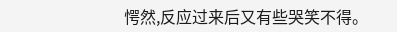愕然,反应过来后又有些哭笑不得。